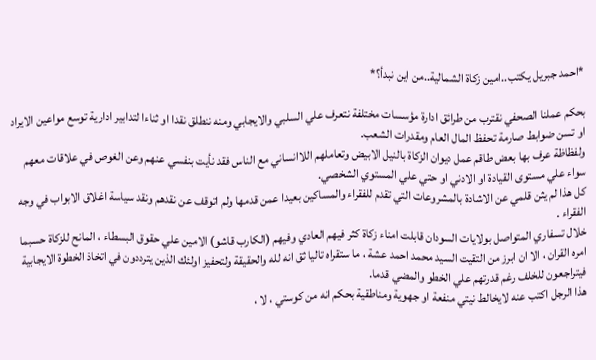*احمد جبريل يكتب..امين زكاة الشمالية..من اين نبدأ؟*

بحكم عملنا الصحفي نقترب من طرائق ادارة مؤسسات مختلفة نتعرف علي السلبي والايجابي ومنه ننطلق نقدا او ثناءا لتدابير ادارية توسع مواعين الايراد او تسن ضوابط صارمة تحفظ المال العام ومقدرات الشعب.
ولفظاظة عرف بها بعض طاقم عمل ديوان الزكاة بالنيل الابيض وتعاملهم اللاانساني مع الناس فقد نأيت بنفسي عنهم وعن الغوص في علاقات معهم سواء علي مستوى القيادة او الادني او حتي علي المستوي الشخصي.
كل هذا لم يثن قلمي عن الاشادة بالمشروعات التي تقدم للفقراء والمساكين بعيدا عمن قدمها ولم اتوقف عن نقدهم ونقد سياسة اغلاق الابواب في وجه الفقراء .
خلال تسفاري المتواصل بولايات السودان قابلت امناء زكاة كثر فيهم العادي وفيهم (الكارب قاشو) الامين علي حقوق البسطاء ، المانح للزكاة حسبما امره القران ، الا ان ابرز من التقيت السيد محمد احمد عشة ، ما ستقراه تاليا ثق انه لله والحقيقة ولتحفيز اولئك الذين يترددون في اتخاذ الخطوة الايجابية فيتراجعون للخلف رغم قدرتهم علي الخطو والمضي قدما.
هذا الرجل اكتب عنه لايخالط نيتي منفعة او جهوية ومناطقية بحكم انه من كوستي ، لا ،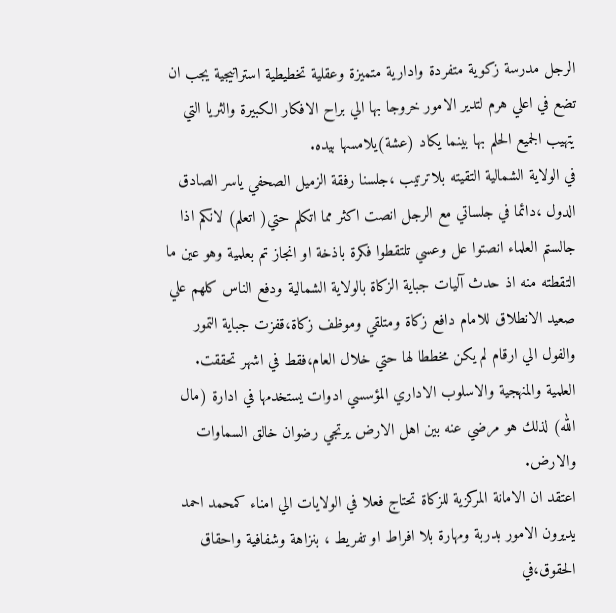الرجل مدرسة زكوية متفردة وادارية متميزة وعقلية تخطيطية استراتيجية يجب ان تضع في اعلي هرم لتدير الامور خروجا بها الي براح الافكار الكبيرة والثريا التي يتهيب الجميع الحلم بها بينما يكاد (عشة)يلامسها بيده.
في الولاية الشمالية التقيته بلاترتيب ،جلسنا رفقة الزميل الصحفي ياسر الصادق الدول ،دائما في جلساتي مع الرجل انصت اكثر مما اتكلم حتي( اتعلم) لانكم اذا جالستم العلماء انصتوا عل وعسي تلتقطوا فكرة باذخة او انجاز تم بعلمية وهو عين ما التقطته منه اذ حدث آليات جباية الزكاة بالولاية الشمالية ودفع الناس كلهم علي صعيد الانطلاق للامام دافع زكاة ومتلقي وموظف زكاة،قفزت جباية التمور والفول الي ارقام لم يكن مخططا لها حتي خلال العام،فقط في اشهر تحققت.
العلمية والمنهجية والاسلوب الاداري المؤسسي ادوات يستخدمها في ادارة (مال الله) لذلك هو مرضي عنه بين اهل الارض يرتجي رضوان خالق السماوات والارض.
اعتقد ان الامانة المركزية للزكاة تحتاج فعلا في الولايات الي امناء كمحمد احمد يديرون الامور بدربة ومهارة بلا افراط او تفريط ، بنزاهة وشفافية واحقاق الحقوق،في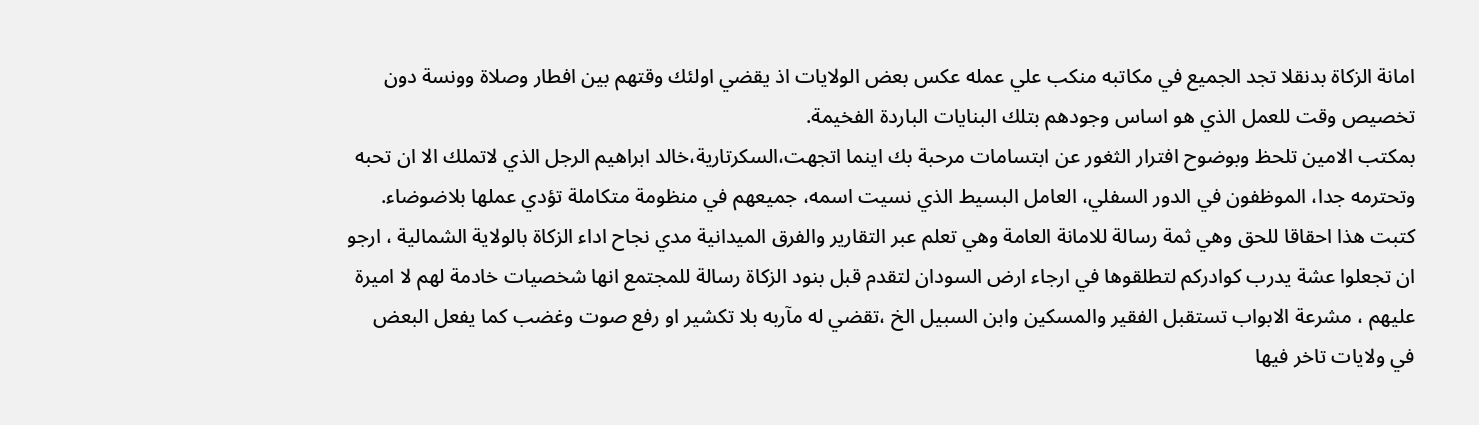امانة الزكاة بدنقلا تجد الجميع في مكاتبه منكب علي عمله عكس بعض الولايات اذ يقضي اولئك وقتهم بين افطار وصلاة وونسة دون تخصيص وقت للعمل الذي هو اساس وجودهم بتلك البنايات الباردة الفخيمة.
بمكتب الامين تلحظ وبوضوح افترار الثغور عن ابتسامات مرحبة بك اينما اتجهت،السكرتارية،خالد ابراهيم الرجل الذي لاتملك الا ان تحبه وتحترمه جدا، الموظفون في الدور السفلي، العامل البسيط الذي نسيت اسمه، جميعهم في منظومة متكاملة تؤدي عملها بلاضوضاء.
كتبت هذا احقاقا للحق وهي ثمة رسالة للامانة العامة وهي تعلم عبر التقارير والفرق الميدانية مدي نجاح اداء الزكاة بالولاية الشمالية ، ارجو ان تجعلوا عشة يدرب كوادركم لتطلقوها في ارجاء ارض السودان لتقدم قبل بنود الزكاة رسالة للمجتمع انها شخصيات خادمة لهم لا اميرة عليهم ، مشرعة الابواب تستقبل الفقير والمسكين وابن السبيل الخ ،تقضي له مآربه بلا تكشير او رفع صوت وغضب كما يفعل البعض في ولايات تاخر فيها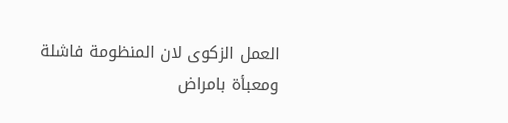العمل الزكوى لان المنظومة فاشلة ومعبأة بامراض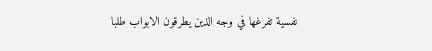نفسية تفرغها في وجه الذين يطرقون الابواب طلبا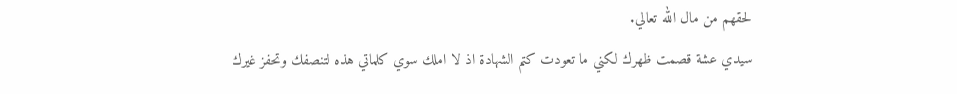لحقهم من مال الله تعالي.
سيدي عشة قصمت ظهرك لكني ما تعودت كتم الشهادة اذ لا املك سوي كلماتي هذه لتنصفك وتحفز غيرك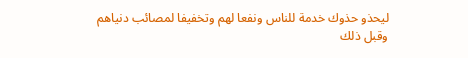ليحذو حذوك خدمة للناس ونفعا لهم وتخفيفا لمصائب دنياهم وقبل ذلك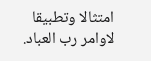امتثالا وتطبيقا لاوامر رب العباد.